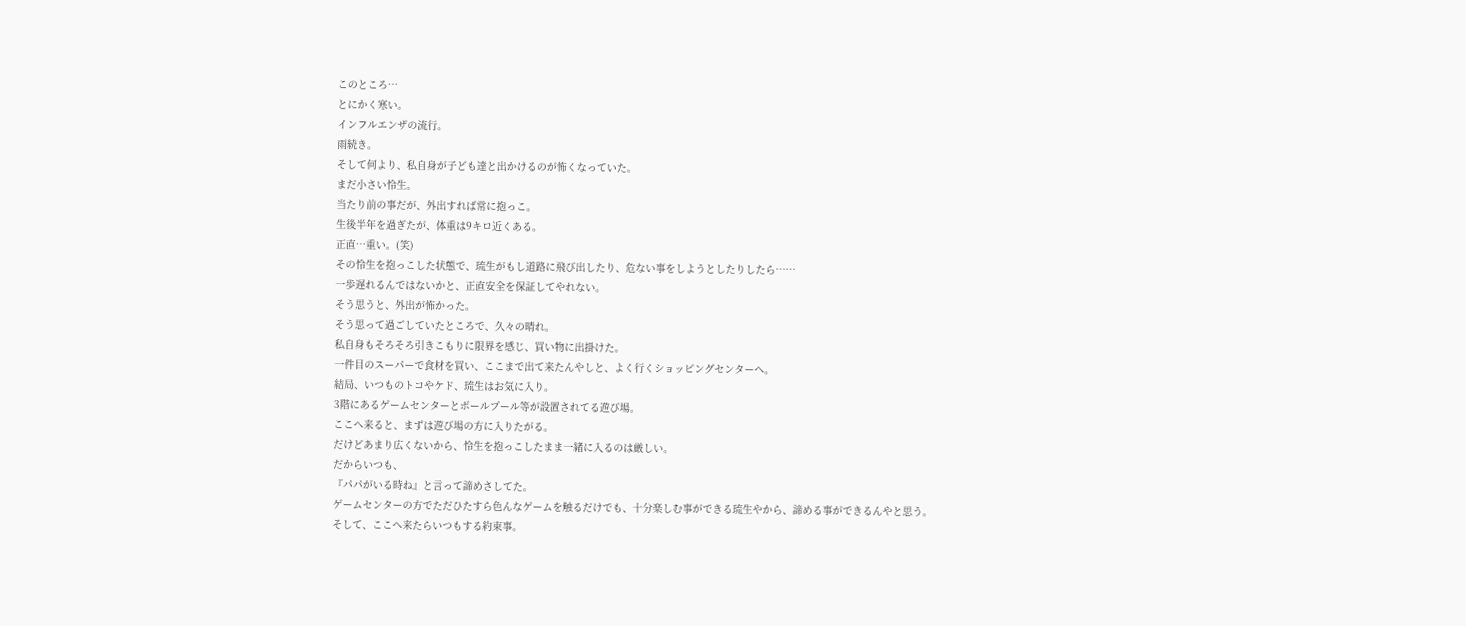このところ…
とにかく寒い。
インフルエンザの流行。
雨続き。
そして何より、私自身が子ども達と出かけるのが怖くなっていた。
まだ小さい怜生。
当たり前の事だが、外出すれば常に抱っこ。
生後半年を過ぎたが、体重は9キロ近くある。
正直…重い。(笑)
その怜生を抱っこした状態で、琉生がもし道路に飛び出したり、危ない事をしようとしたりしたら……
一歩遅れるんではないかと、正直安全を保証してやれない。
そう思うと、外出が怖かった。
そう思って過ごしていたところで、久々の晴れ。
私自身もそろそろ引きこもりに限界を感じ、買い物に出掛けた。
一件目のスーパーで食材を買い、ここまで出て来たんやしと、よく行くショッピングセンターへ。
結局、いつものトコやケド、琉生はお気に入り。
3階にあるゲームセンターとボールプール等が設置されてる遊び場。
ここへ来ると、まずは遊び場の方に入りたがる。
だけどあまり広くないから、怜生を抱っこしたまま一緒に入るのは厳しい。
だからいつも、
『パパがいる時ね』と言って諦めさしてた。
ゲームセンターの方でただひたすら色んなゲームを触るだけでも、十分楽しむ事ができる琉生やから、諦める事ができるんやと思う。
そして、ここへ来たらいつもする約束事。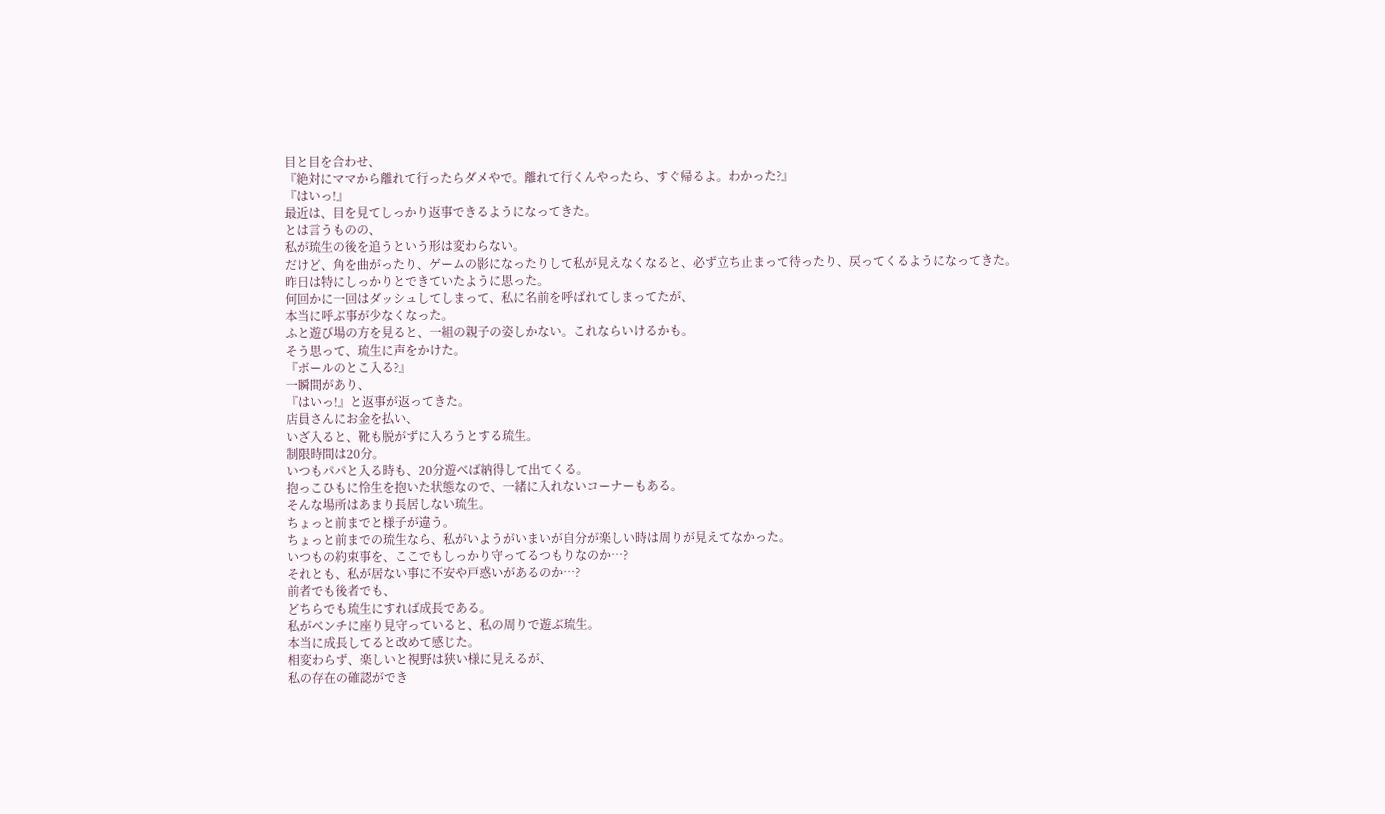目と目を合わせ、
『絶対にママから離れて行ったらダメやで。離れて行くんやったら、すぐ帰るよ。わかった?』
『はいっ!』
最近は、目を見てしっかり返事できるようになってきた。
とは言うものの、
私が琉生の後を追うという形は変わらない。
だけど、角を曲がったり、ゲームの影になったりして私が見えなくなると、必ず立ち止まって待ったり、戻ってくるようになってきた。
昨日は特にしっかりとできていたように思った。
何回かに一回はダッシュしてしまって、私に名前を呼ばれてしまってたが、
本当に呼ぶ事が少なくなった。
ふと遊び場の方を見ると、一組の親子の姿しかない。これならいけるかも。
そう思って、琉生に声をかけた。
『ボールのとこ入る?』
一瞬間があり、
『はいっ!』と返事が返ってきた。
店員さんにお金を払い、
いざ入ると、靴も脱がずに入ろうとする琉生。
制限時間は20分。
いつもパパと入る時も、20分遊べば納得して出てくる。
抱っこひもに怜生を抱いた状態なので、一緒に入れないコーナーもある。
そんな場所はあまり長居しない琉生。
ちょっと前までと様子が違う。
ちょっと前までの琉生なら、私がいようがいまいが自分が楽しい時は周りが見えてなかった。
いつもの約束事を、ここでもしっかり守ってるつもりなのか…?
それとも、私が居ない事に不安や戸惑いがあるのか…?
前者でも後者でも、
どちらでも琉生にすれば成長である。
私がベンチに座り見守っていると、私の周りで遊ぶ琉生。
本当に成長してると改めて感じた。
相変わらず、楽しいと視野は狭い様に見えるが、
私の存在の確認ができ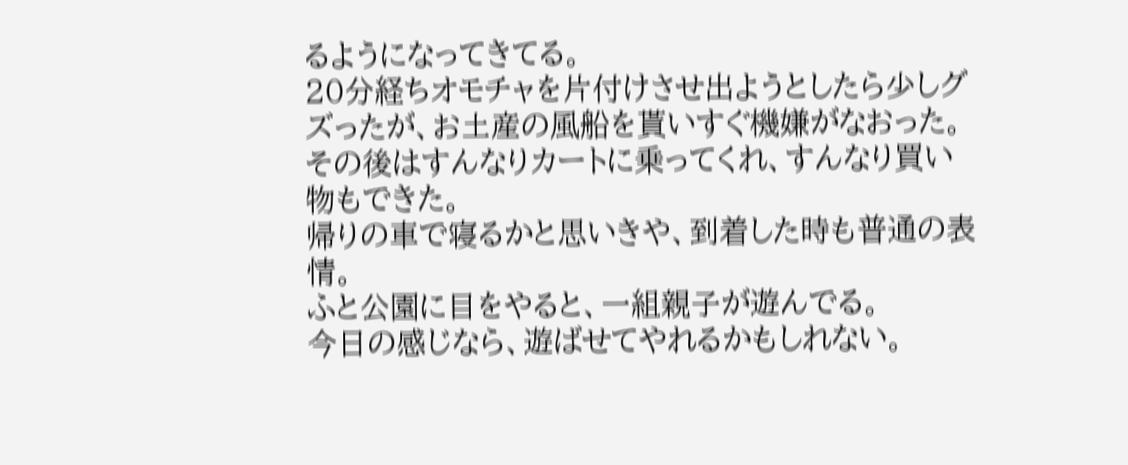るようになってきてる。
20分経ちオモチャを片付けさせ出ようとしたら少しグズったが、お土産の風船を貰いすぐ機嫌がなおった。
その後はすんなりカートに乗ってくれ、すんなり買い物もできた。
帰りの車で寝るかと思いきや、到着した時も普通の表情。
ふと公園に目をやると、一組親子が遊んでる。
今日の感じなら、遊ばせてやれるかもしれない。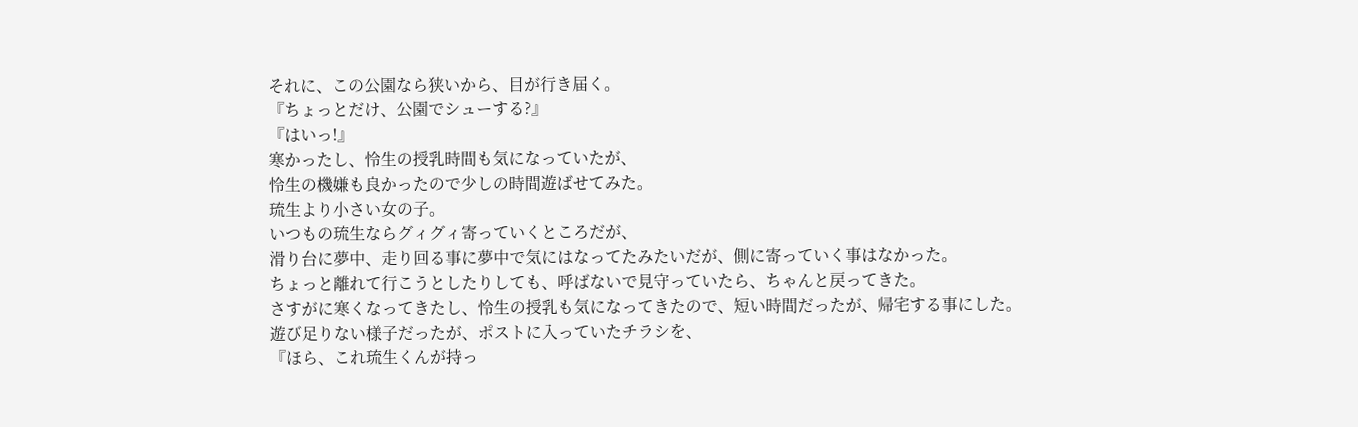それに、この公園なら狭いから、目が行き届く。
『ちょっとだけ、公園でシューする?』
『はいっ!』
寒かったし、怜生の授乳時間も気になっていたが、
怜生の機嫌も良かったので少しの時間遊ばせてみた。
琉生より小さい女の子。
いつもの琉生ならグィグィ寄っていくところだが、
滑り台に夢中、走り回る事に夢中で気にはなってたみたいだが、側に寄っていく事はなかった。
ちょっと離れて行こうとしたりしても、呼ばないで見守っていたら、ちゃんと戻ってきた。
さすがに寒くなってきたし、怜生の授乳も気になってきたので、短い時間だったが、帰宅する事にした。
遊び足りない様子だったが、ポストに入っていたチラシを、
『ほら、これ琉生くんが持っ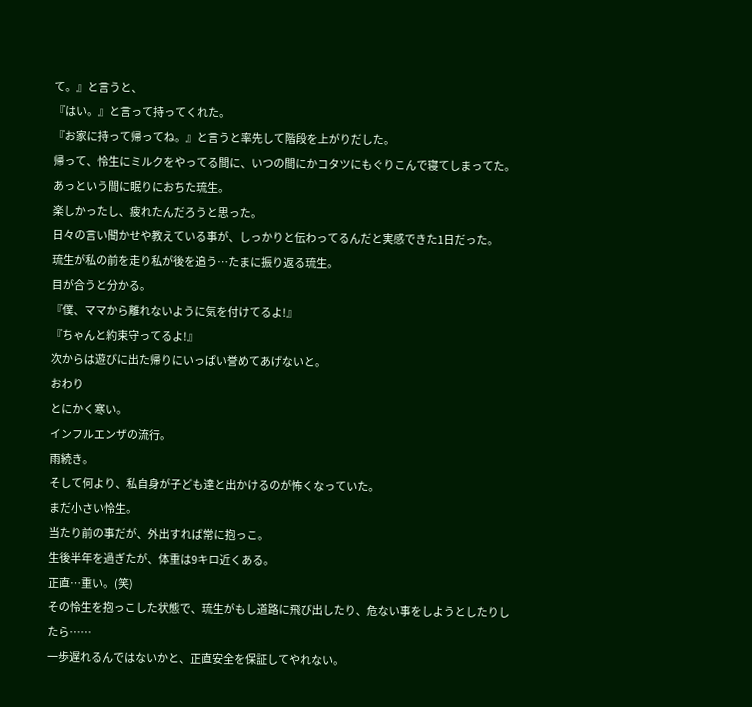て。』と言うと、
『はい。』と言って持ってくれた。
『お家に持って帰ってね。』と言うと率先して階段を上がりだした。
帰って、怜生にミルクをやってる間に、いつの間にかコタツにもぐりこんで寝てしまってた。
あっという間に眠りにおちた琉生。
楽しかったし、疲れたんだろうと思った。
日々の言い聞かせや教えている事が、しっかりと伝わってるんだと実感できた1日だった。
琉生が私の前を走り私が後を追う…たまに振り返る琉生。
目が合うと分かる。
『僕、ママから離れないように気を付けてるよ!』
『ちゃんと約束守ってるよ!』
次からは遊びに出た帰りにいっぱい誉めてあげないと。
おわり
とにかく寒い。
インフルエンザの流行。
雨続き。
そして何より、私自身が子ども達と出かけるのが怖くなっていた。
まだ小さい怜生。
当たり前の事だが、外出すれば常に抱っこ。
生後半年を過ぎたが、体重は9キロ近くある。
正直…重い。(笑)
その怜生を抱っこした状態で、琉生がもし道路に飛び出したり、危ない事をしようとしたりしたら……
一歩遅れるんではないかと、正直安全を保証してやれない。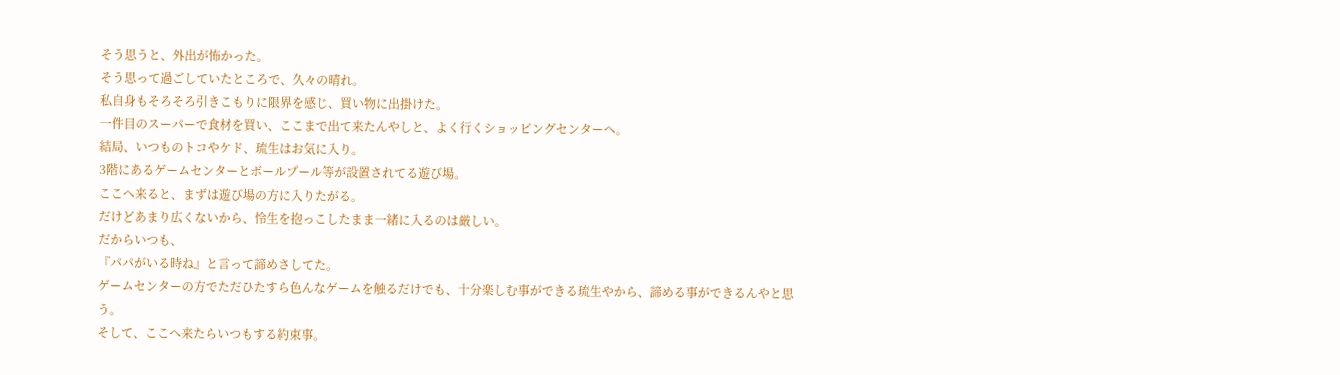そう思うと、外出が怖かった。
そう思って過ごしていたところで、久々の晴れ。
私自身もそろそろ引きこもりに限界を感じ、買い物に出掛けた。
一件目のスーパーで食材を買い、ここまで出て来たんやしと、よく行くショッピングセンターへ。
結局、いつものトコやケド、琉生はお気に入り。
3階にあるゲームセンターとボールプール等が設置されてる遊び場。
ここへ来ると、まずは遊び場の方に入りたがる。
だけどあまり広くないから、怜生を抱っこしたまま一緒に入るのは厳しい。
だからいつも、
『パパがいる時ね』と言って諦めさしてた。
ゲームセンターの方でただひたすら色んなゲームを触るだけでも、十分楽しむ事ができる琉生やから、諦める事ができるんやと思う。
そして、ここへ来たらいつもする約束事。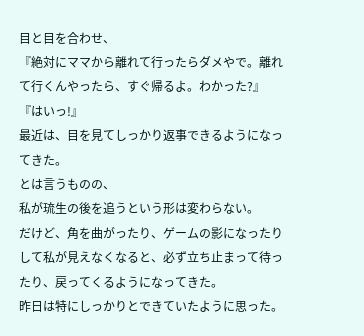目と目を合わせ、
『絶対にママから離れて行ったらダメやで。離れて行くんやったら、すぐ帰るよ。わかった?』
『はいっ!』
最近は、目を見てしっかり返事できるようになってきた。
とは言うものの、
私が琉生の後を追うという形は変わらない。
だけど、角を曲がったり、ゲームの影になったりして私が見えなくなると、必ず立ち止まって待ったり、戻ってくるようになってきた。
昨日は特にしっかりとできていたように思った。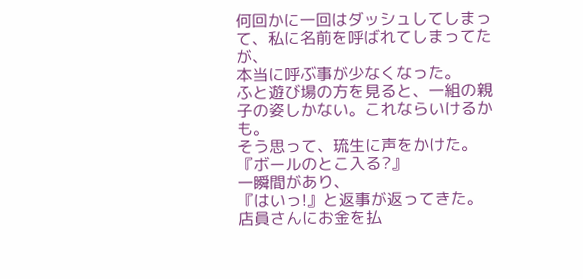何回かに一回はダッシュしてしまって、私に名前を呼ばれてしまってたが、
本当に呼ぶ事が少なくなった。
ふと遊び場の方を見ると、一組の親子の姿しかない。これならいけるかも。
そう思って、琉生に声をかけた。
『ボールのとこ入る?』
一瞬間があり、
『はいっ!』と返事が返ってきた。
店員さんにお金を払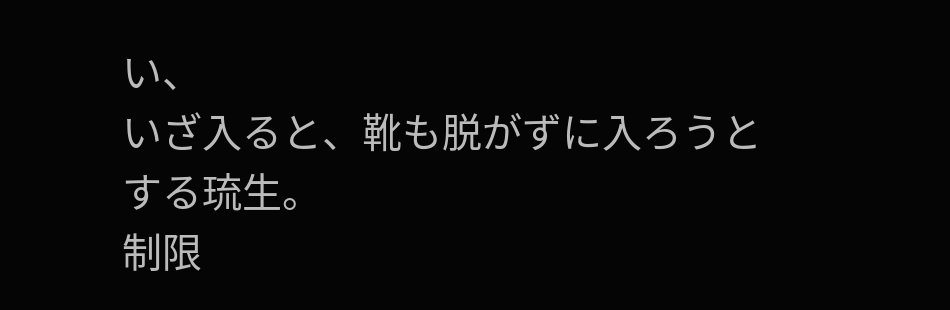い、
いざ入ると、靴も脱がずに入ろうとする琉生。
制限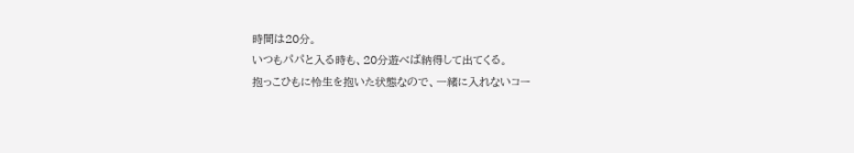時間は20分。
いつもパパと入る時も、20分遊べば納得して出てくる。
抱っこひもに怜生を抱いた状態なので、一緒に入れないコー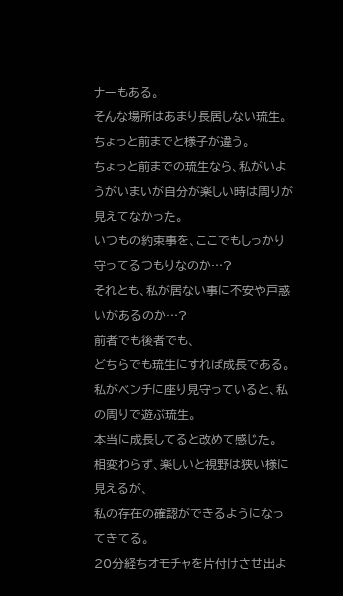ナーもある。
そんな場所はあまり長居しない琉生。
ちょっと前までと様子が違う。
ちょっと前までの琉生なら、私がいようがいまいが自分が楽しい時は周りが見えてなかった。
いつもの約束事を、ここでもしっかり守ってるつもりなのか…?
それとも、私が居ない事に不安や戸惑いがあるのか…?
前者でも後者でも、
どちらでも琉生にすれば成長である。
私がベンチに座り見守っていると、私の周りで遊ぶ琉生。
本当に成長してると改めて感じた。
相変わらず、楽しいと視野は狭い様に見えるが、
私の存在の確認ができるようになってきてる。
20分経ちオモチャを片付けさせ出よ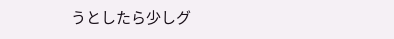うとしたら少しグ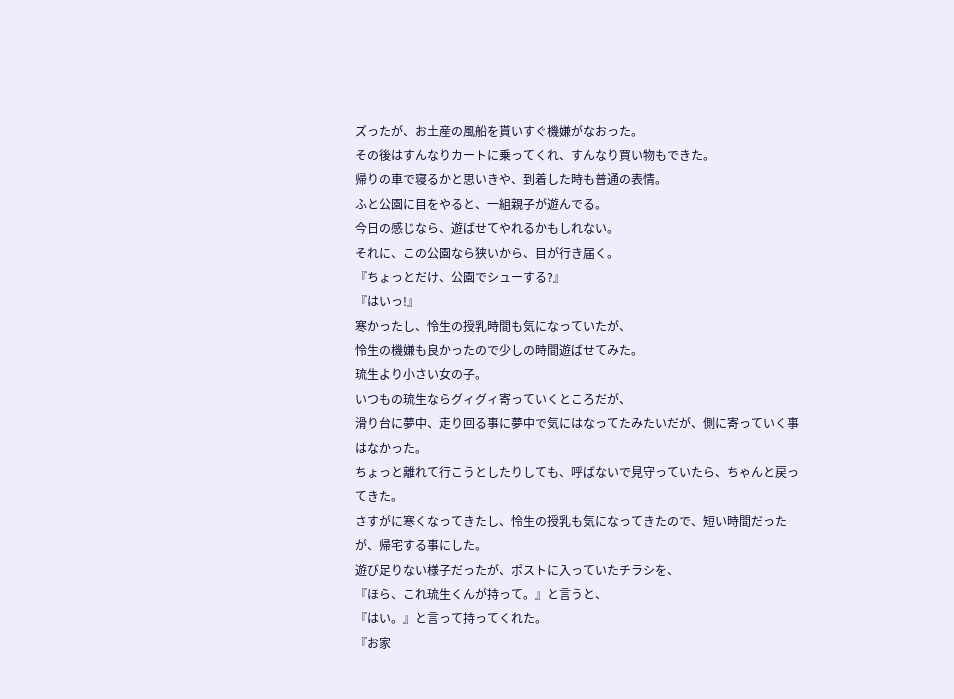ズったが、お土産の風船を貰いすぐ機嫌がなおった。
その後はすんなりカートに乗ってくれ、すんなり買い物もできた。
帰りの車で寝るかと思いきや、到着した時も普通の表情。
ふと公園に目をやると、一組親子が遊んでる。
今日の感じなら、遊ばせてやれるかもしれない。
それに、この公園なら狭いから、目が行き届く。
『ちょっとだけ、公園でシューする?』
『はいっ!』
寒かったし、怜生の授乳時間も気になっていたが、
怜生の機嫌も良かったので少しの時間遊ばせてみた。
琉生より小さい女の子。
いつもの琉生ならグィグィ寄っていくところだが、
滑り台に夢中、走り回る事に夢中で気にはなってたみたいだが、側に寄っていく事はなかった。
ちょっと離れて行こうとしたりしても、呼ばないで見守っていたら、ちゃんと戻ってきた。
さすがに寒くなってきたし、怜生の授乳も気になってきたので、短い時間だったが、帰宅する事にした。
遊び足りない様子だったが、ポストに入っていたチラシを、
『ほら、これ琉生くんが持って。』と言うと、
『はい。』と言って持ってくれた。
『お家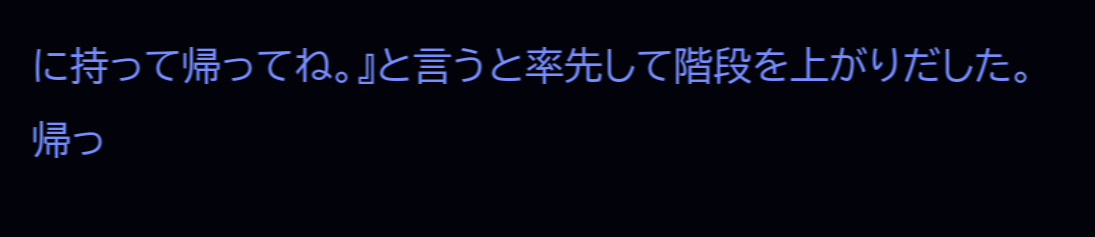に持って帰ってね。』と言うと率先して階段を上がりだした。
帰っ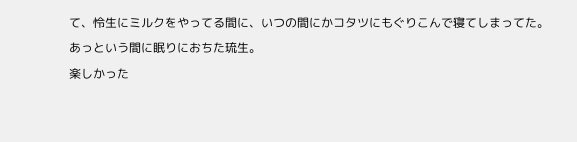て、怜生にミルクをやってる間に、いつの間にかコタツにもぐりこんで寝てしまってた。
あっという間に眠りにおちた琉生。
楽しかった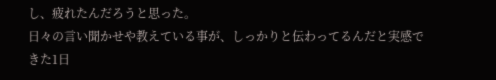し、疲れたんだろうと思った。
日々の言い聞かせや教えている事が、しっかりと伝わってるんだと実感できた1日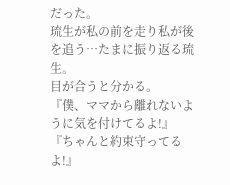だった。
琉生が私の前を走り私が後を追う…たまに振り返る琉生。
目が合うと分かる。
『僕、ママから離れないように気を付けてるよ!』
『ちゃんと約束守ってるよ!』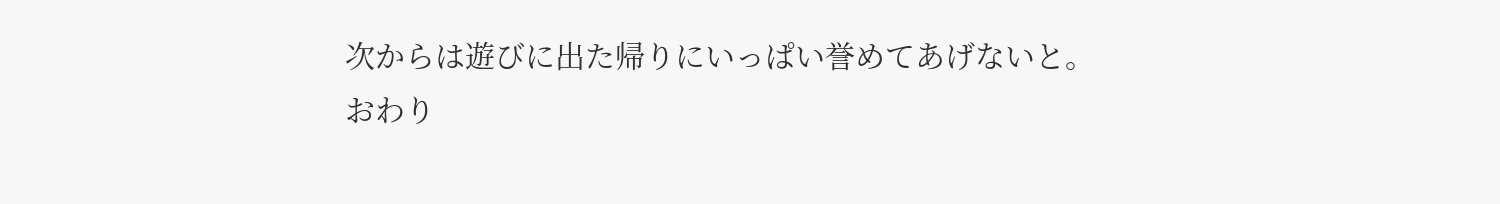次からは遊びに出た帰りにいっぱい誉めてあげないと。
おわり